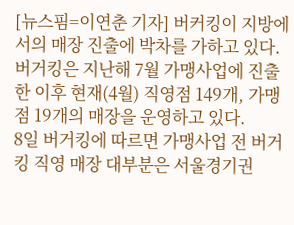[뉴스핌=이연춘 기자] 버커킹이 지방에서의 매장 진출에 박차를 가하고 있다. 버거킹은 지난해 7월 가맹사업에 진출한 이후 현재(4월) 직영점 149개, 가맹점 19개의 매장을 운영하고 있다.
8일 버거킹에 따르면 가맹사업 전 버거킹 직영 매장 대부분은 서울경기권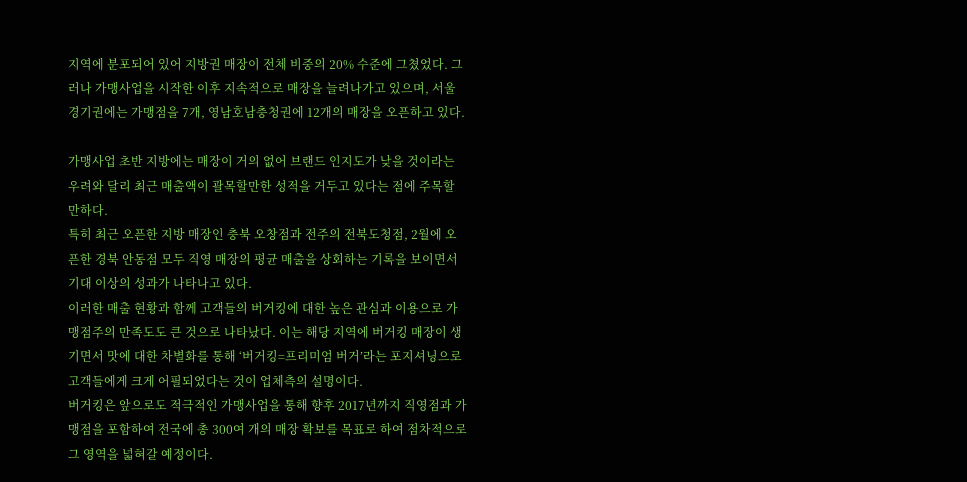지역에 분포되어 있어 지방권 매장이 전체 비중의 20% 수준에 그쳤었다. 그러나 가맹사업을 시작한 이후 지속적으로 매장을 늘려나가고 있으며, 서울경기권에는 가맹점을 7개, 영남호남충청권에 12개의 매장을 오픈하고 있다.

가맹사업 초반 지방에는 매장이 거의 없어 브랜드 인지도가 낮을 것이라는 우려와 달리 최근 매출액이 괄목할만한 성적을 거두고 있다는 점에 주목할 만하다.
특히 최근 오픈한 지방 매장인 충북 오창점과 전주의 전북도청점, 2월에 오픈한 경북 안동점 모두 직영 매장의 평균 매출을 상회하는 기록을 보이면서 기대 이상의 성과가 나타나고 있다.
이러한 매출 현황과 함께 고객들의 버거킹에 대한 높은 관심과 이용으로 가맹점주의 만족도도 큰 것으로 나타났다. 이는 해당 지역에 버거킹 매장이 생기면서 맛에 대한 차별화를 통해 ‘버거킹=프리미엄 버거’라는 포지셔닝으로 고객들에게 크게 어필되었다는 것이 업체측의 설명이다.
버거킹은 앞으로도 적극적인 가맹사업을 통해 향후 2017년까지 직영점과 가맹점을 포함하여 전국에 총 300여 개의 매장 확보를 목표로 하여 점차적으로 그 영역을 넓혀갈 예정이다.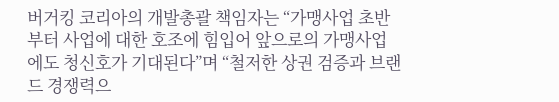버거킹 코리아의 개발총괄 책임자는 “가맹사업 초반부터 사업에 대한 호조에 힘입어 앞으로의 가맹사업에도 청신호가 기대된다”며 “철저한 상권 검증과 브랜드 경쟁력으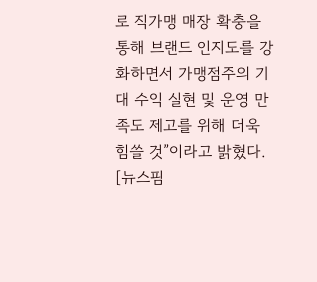로 직가맹 매장 확충을 통해 브랜드 인지도를 강화하면서 가맹점주의 기대 수익 실현 및 운영 만족도 제고를 위해 더욱 힘쓸 것”이라고 밝혔다.
[뉴스핌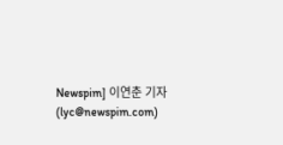Newspim] 이연춘 기자 (lyc@newspim.com)